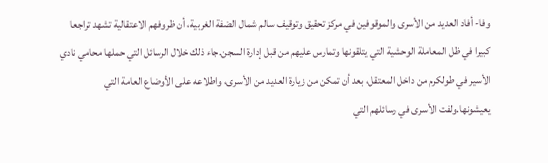وفا- أفاد العديد من الأسرى والموقوفين في مركز تحقيق وتوقيف سالم شمال الضفة الغربية، أن ظروفهم الاعتقالية تشهد تراجعا كبيرا في ظل المعاملة الوحشية التي يتلقونها وتمارس عليهم من قبل إدارة السجن.جاء ذلك خلال الرسائل التي حملها محامي نادي الأسير في طولكرم من داخل المعتقل، بعد أن تمكن من زيارة العديد من الأسرى، واطلاعه على الأوضاع العامة التي يعيشونها.ولفت الأسرى في رسائلهم التي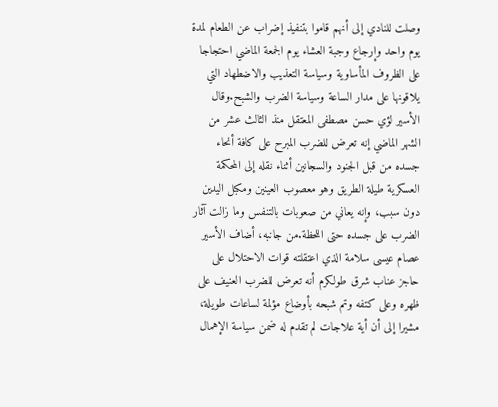وصلت للنادي إلى أنهم قاموا بتنفيذ إضراب عن الطعام لمدة يوم واحد وإرجاع وجبة العشاء يوم الجمعة الماضي احتجاجا على الظروف المأساوية وسياسة التعذيب والاضطهاد التي يلاقونها على مدار الساعة وسياسة الضرب والشبح.وقال الأسير لؤي حسن مصطفى المعتقل منذ الثالث عشر من الشهر الماضي إنه تعرض للضرب المبرح على كافة أنحاء جسده من قبل الجنود والسجانين أثناء نقله إلى المحكمة العسكرية طيلة الطريق وهو معصوب العينين ومكبل اليدين دون سبب، وإنه يعاني من صعوبات بالتنفس وما زالت آثار الضرب على جسده حتى اللحظة.من جانبه، أضاف الأسير عصام عيسى سلامة الذي اعتقلته قوات الاحتلال على حاجز عناب شرق طولكرم أنه تعرض للضرب العنيف على ظهره وعلى كتفه وتم شبحه بأوضاع مؤلمة لساعات طويلة، مشيرا إلى أن أية علاجات لم تقدم له ضمن سياسة الإهمال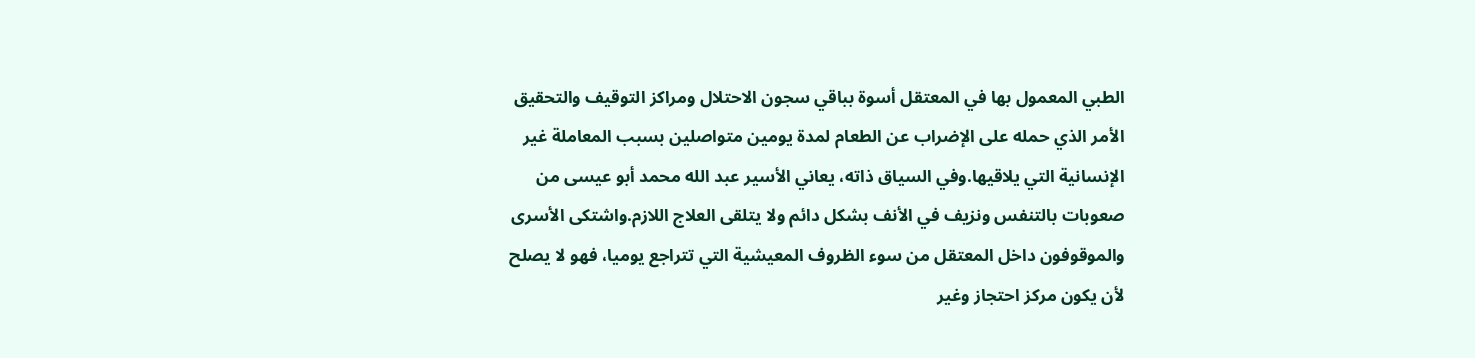الطبي المعمول بها في المعتقل أسوة بباقي سجون الاحتلال ومراكز التوقيف والتحقيق الأمر الذي حمله على الإضراب عن الطعام لمدة يومين متواصلين بسبب المعاملة غير الإنسانية التي يلاقيها.وفي السياق ذاته، يعاني الأسير عبد الله محمد أبو عيسى من صعوبات بالتنفس ونزيف في الأنف بشكل دائم ولا يتلقى العلاج اللازم.واشتكى الأسرى والموقوفون داخل المعتقل من سوء الظروف المعيشية التي تتراجع يوميا، فهو لا يصلح لأن يكون مركز احتجاز وغير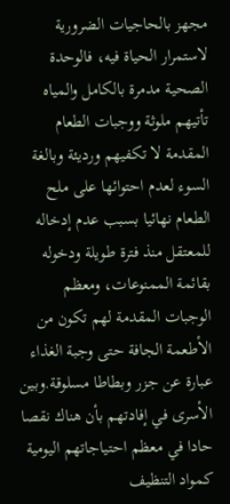مجهز بالحاجيات الضرورية لاستمرار الحياة فيه، فالوحدة الصحية مدمرة بالكامل والمياه تأتيهم ملوثة ووجبات الطعام المقدمة لا تكفيهم ورديئة وبالغة السوء لعدم احتوائها على ملح الطعام نهائيا بسبب عدم إدخاله للمعتقل منذ فترة طويلة ودخوله بقائمة الممنوعات، ومعظم الوجبات المقدمة لهم تكون من الأطعمة الجافة حتى وجبة الغذاء عبارة عن جزر وبطاطا مسلوقة.وبين الأسرى في إفادتهم بأن هناك نقصا حادا في معظم احتياجاتهم اليومية كمواد التنظيف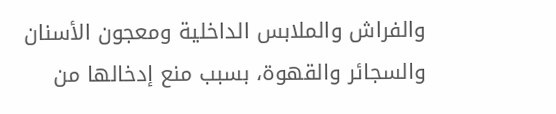والفراش والملابس الداخلية ومعجون الأسنان والسجائر والقهوة، بسبب منع إدخالها من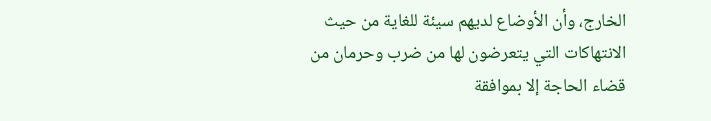الخارج، وأن الأوضاع لديهم سيئة للغاية من حيث الانتهاكات التي يتعرضون لها من ضرب وحرمان من قضاء الحاجة إلا بموافقة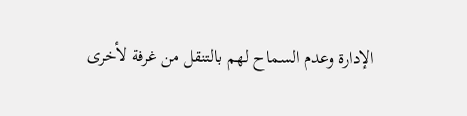الإدارة وعدم السماح لهم بالتنقل من غرفة لأخرى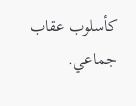كأسلوب عقاب جماعي.